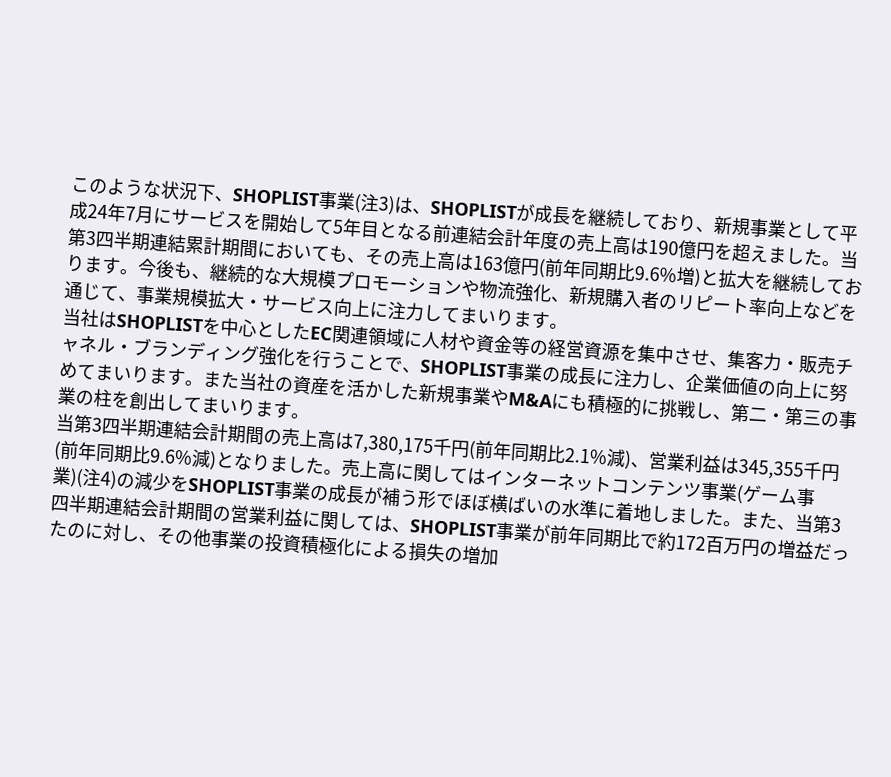このような状況下、SHOPLIST事業(注3)は、SHOPLISTが成長を継続しており、新規事業として平成24年7月にサービスを開始して5年目となる前連結会計年度の売上高は190億円を超えました。当第3四半期連結累計期間においても、その売上高は163億円(前年同期比9.6%増)と拡大を継続しております。今後も、継続的な大規模プロモーションや物流強化、新規購入者のリピート率向上などを通じて、事業規模拡大・サービス向上に注力してまいります。
当社はSHOPLISTを中心としたEC関連領域に人材や資金等の経営資源を集中させ、集客力・販売チャネル・ブランディング強化を行うことで、SHOPLIST事業の成長に注力し、企業価値の向上に努めてまいります。また当社の資産を活かした新規事業やM&Aにも積極的に挑戦し、第二・第三の事業の柱を創出してまいります。
当第3四半期連結会計期間の売上高は7,380,175千円(前年同期比2.1%減)、営業利益は345,355千円(前年同期比9.6%減)となりました。売上高に関してはインターネットコンテンツ事業(ゲーム事業)(注4)の減少をSHOPLIST事業の成長が補う形でほぼ横ばいの水準に着地しました。また、当第3四半期連結会計期間の営業利益に関しては、SHOPLIST事業が前年同期比で約172百万円の増益だったのに対し、その他事業の投資積極化による損失の増加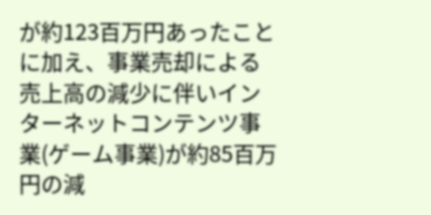が約123百万円あったことに加え、事業売却による売上高の減少に伴いインターネットコンテンツ事業(ゲーム事業)が約85百万円の減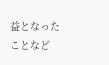益となったことなど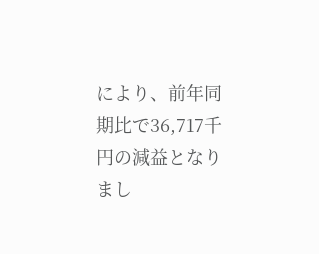により、前年同期比で36,717千円の減益となりまし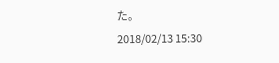た。
2018/02/13 15:30